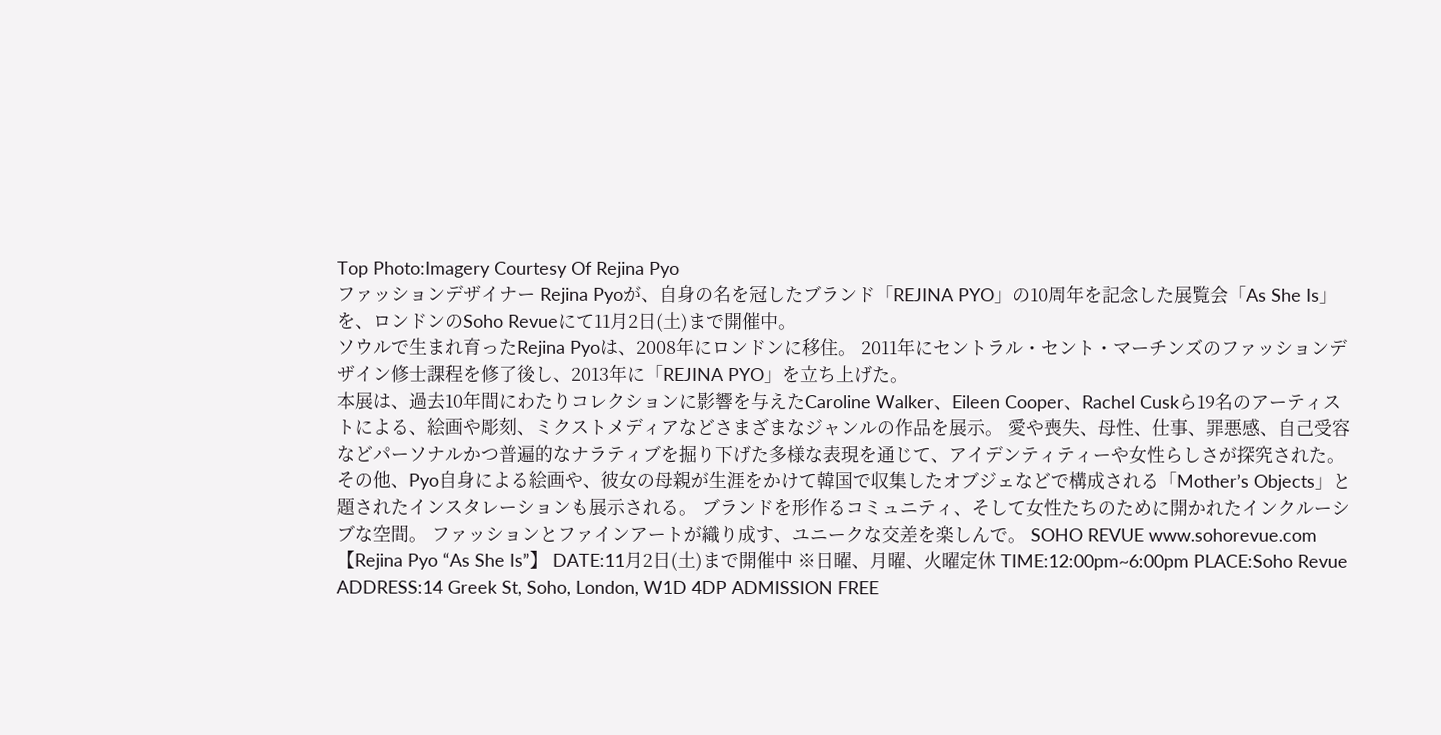Top Photo:Imagery Courtesy Of Rejina Pyo
ファッションデザイナー Rejina Pyoが、自身の名を冠したブランド「REJINA PYO」の10周年を記念した展覧会「As She Is」を、ロンドンのSoho Revueにて11月2日(土)まで開催中。
ソウルで生まれ育ったRejina Pyoは、2008年にロンドンに移住。 2011年にセントラル・セント・マーチンズのファッションデザイン修士課程を修了後し、2013年に「REJINA PYO」を立ち上げた。
本展は、過去10年間にわたりコレクションに影響を与えたCaroline Walker、Eileen Cooper、Rachel Cuskら19名のアーティストによる、絵画や彫刻、ミクストメディアなどさまざまなジャンルの作品を展示。 愛や喪失、母性、仕事、罪悪感、自己受容などパーソナルかつ普遍的なナラティブを掘り下げた多様な表現を通じて、アイデンティティーや女性らしさが探究された。
その他、Pyo自身による絵画や、彼女の母親が生涯をかけて韓国で収集したオブジェなどで構成される「Mother’s Objects」と題されたインスタレーションも展示される。 ブランドを形作るコミュニティ、そして女性たちのために開かれたインクルーシブな空間。 ファッションとファインアートが織り成す、ユニークな交差を楽しんで。 SOHO REVUE www.sohorevue.com 【Rejina Pyo “As She Is”】 DATE:11月2日(土)まで開催中 ※日曜、月曜、火曜定休 TIME:12:00pm~6:00pm PLACE:Soho Revue ADDRESS:14 Greek St, Soho, London, W1D 4DP ADMISSION FREE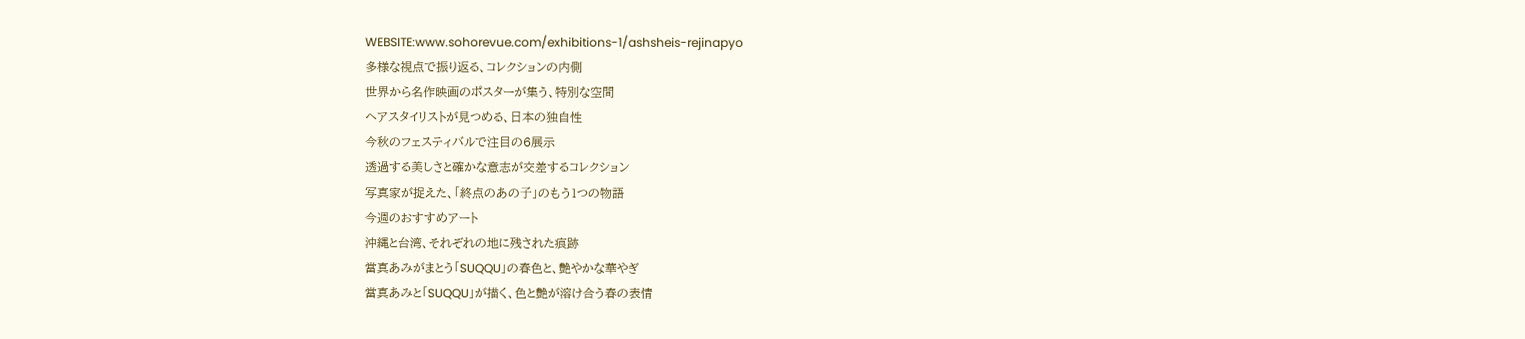WEBSITE:www.sohorevue.com/exhibitions-1/ashsheis-rejinapyo
多様な視点で振り返る、コレクションの内側
世界から名作映画のポスターが集う、特別な空間
ヘアスタイリストが見つめる、日本の独自性
今秋のフェスティバルで注目の6展示
透過する美しさと確かな意志が交差するコレクション
写真家が捉えた、「終点のあの⼦」のもう1つの物語
今週のおすすめアート
沖縄と台湾、それぞれの地に残された痕跡
當真あみがまとう「SUQQU」の春色と、艶やかな華やぎ
當真あみと「SUQQU」が描く、色と艶が溶け合う春の表情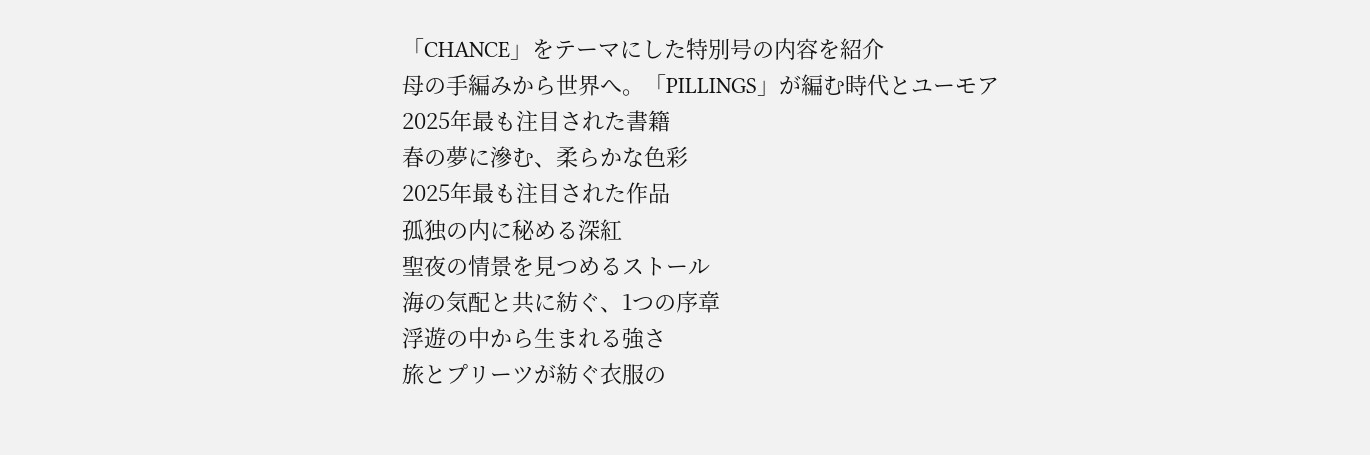「CHANCE」をテーマにした特別号の内容を紹介
母の手編みから世界へ。「PILLINGS」が編む時代とユーモア
2025年最も注目された書籍
春の夢に滲む、柔らかな色彩
2025年最も注目された作品
孤独の内に秘める深紅
聖夜の情景を見つめるストール
海の気配と共に紡ぐ、1つの序章
浮遊の中から生まれる強さ
旅とプリーツが紡ぐ衣服の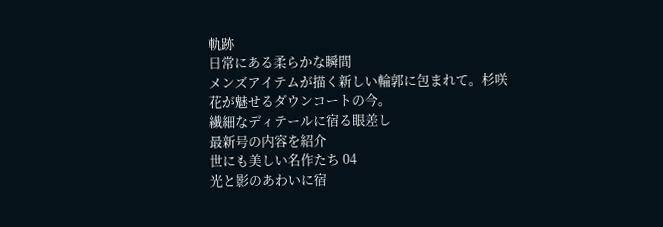軌跡
日常にある柔らかな瞬間
メンズアイテムが描く新しい輪郭に包まれて。杉咲花が魅せるダウンコートの今。
繊細なディテールに宿る眼差し
最新号の内容を紹介
世にも美しい名作たち 04
光と影のあわいに宿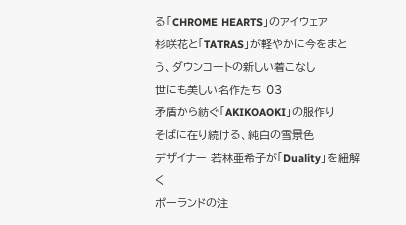る「CHROME HEARTS」のアイウェア
杉咲花と「TATRAS」が軽やかに今をまとう、ダウンコートの新しい着こなし
世にも美しい名作たち 03
矛盾から紡ぐ「AKIKOAOKI」の服作り
そばに在り続ける、純白の雪景色
デザイナー 若林亜希子が「Duality」を紐解く
ポーランドの注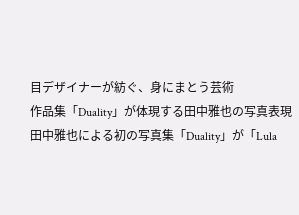目デザイナーが紡ぐ、身にまとう芸術
作品集「Duality」が体現する田中雅也の写真表現
田中雅也による初の写真集「Duality」が「Lula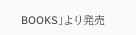BOOKS」より発売